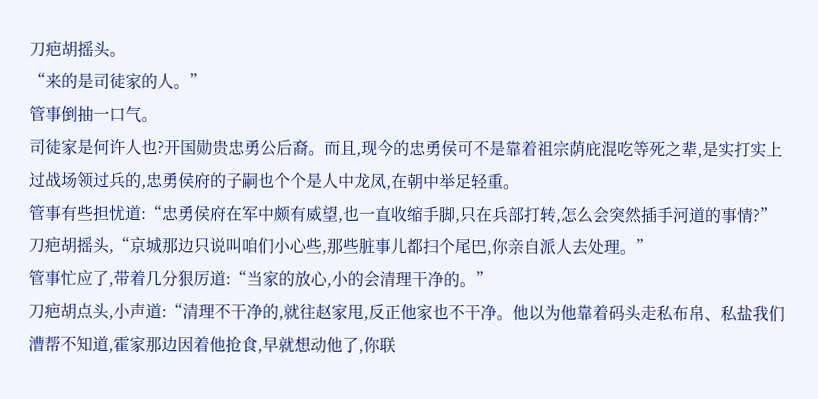刀疤胡摇头。
“来的是司徒家的人。”
管事倒抽一口气。
司徒家是何许人也?开国勋贵忠勇公后裔。而且,现今的忠勇侯可不是靠着祖宗荫庇混吃等死之辈,是实打实上过战场领过兵的,忠勇侯府的子嗣也个个是人中龙凤,在朝中举足轻重。
管事有些担忧道:“忠勇侯府在军中颇有威望,也一直收缩手脚,只在兵部打转,怎么会突然插手河道的事情?”
刀疤胡摇头,“京城那边只说叫咱们小心些,那些脏事儿都扫个尾巴,你亲自派人去处理。”
管事忙应了,带着几分狠厉道:“当家的放心,小的会清理干净的。”
刀疤胡点头,小声道:“清理不干净的,就往赵家甩,反正他家也不干净。他以为他靠着码头走私布帛、私盐我们漕帮不知道,霍家那边因着他抢食,早就想动他了,你联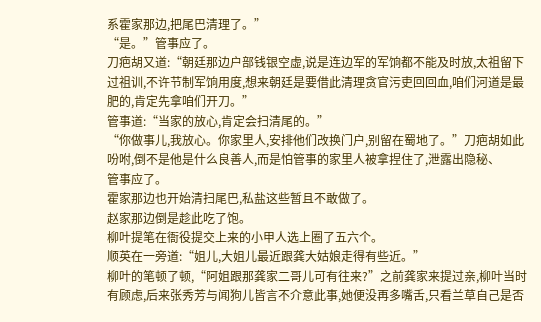系霍家那边,把尾巴清理了。”
“是。”管事应了。
刀疤胡又道:“朝廷那边户部钱银空虚,说是连边军的军饷都不能及时放,太祖留下过祖训,不许节制军饷用度,想来朝廷是要借此清理贪官污吏回回血,咱们河道是最肥的,肯定先拿咱们开刀。”
管事道:“当家的放心,肯定会扫清尾的。”
“你做事儿,我放心。你家里人,安排他们改换门户,别留在蜀地了。”刀疤胡如此吩咐,倒不是他是什么良善人,而是怕管事的家里人被拿捏住了,泄露出隐秘、
管事应了。
霍家那边也开始清扫尾巴,私盐这些暂且不敢做了。
赵家那边倒是趁此吃了饱。
柳叶提笔在衙役提交上来的小甲人选上圈了五六个。
顺英在一旁道:“姐儿,大姐儿最近跟龚大姑娘走得有些近。”
柳叶的笔顿了顿,“阿姐跟那龚家二哥儿可有往来?”之前龚家来提过亲,柳叶当时有顾虑,后来张秀芳与闻狗儿皆言不介意此事,她便没再多嘴舌,只看兰草自己是否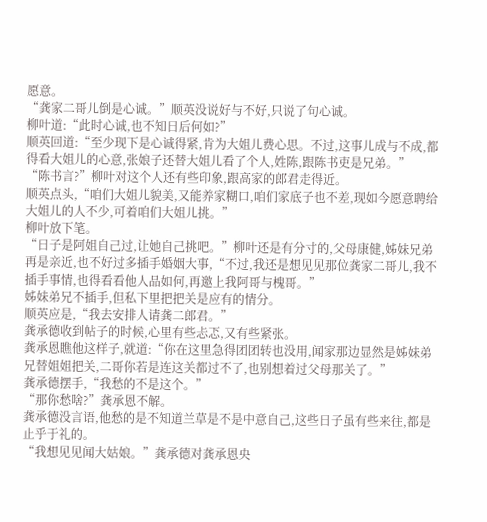愿意。
“龚家二哥儿倒是心诚。”顺英没说好与不好,只说了句心诚。
柳叶道:“此时心诚,也不知日后何如?”
顺英回道:“至少现下是心诚得紧,肯为大姐儿费心思。不过,这事儿成与不成,都得看大姐儿的心意,张娘子还替大姐儿看了个人,姓陈,跟陈书吏是兄弟。”
“陈书言?”柳叶对这个人还有些印象,跟高家的郎君走得近。
顺英点头,“咱们大姐儿貌美,又能养家糊口,咱们家底子也不差,现如今愿意聘给大姐儿的人不少,可着咱们大姐儿挑。”
柳叶放下笔。
“日子是阿姐自己过,让她自己挑吧。”柳叶还是有分寸的,父母康健,姊妹兄弟再是亲近,也不好过多插手婚姻大事,“不过,我还是想见见那位龚家二哥儿,我不插手事情,也得看看他人品如何,再邀上我阿哥与槐哥。”
姊妹弟兄不插手,但私下里把把关是应有的情分。
顺英应是,“我去安排人请龚二郎君。”
龚承德收到帖子的时候,心里有些忐忑,又有些紧张。
龚承恩瞧他这样子,就道:“你在这里急得团团转也没用,闻家那边显然是姊妹弟兄替姐姐把关,二哥你若是连这关都过不了,也别想着过父母那关了。”
龚承德摆手,“我愁的不是这个。”
“那你愁啥?”龚承恩不解。
龚承德没言语,他愁的是不知道兰草是不是中意自己,这些日子虽有些来往,都是止乎于礼的。
“我想见见闻大姑娘。”龚承德对龚承恩央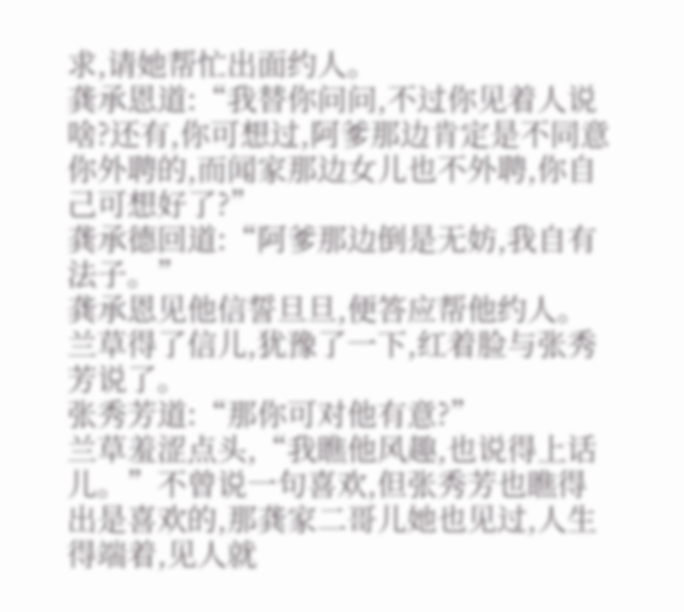求,请她帮忙出面约人。
龚承恩道:“我替你问问,不过你见着人说啥?还有,你可想过,阿爹那边肯定是不同意你外聘的,而闻家那边女儿也不外聘,你自己可想好了?”
龚承德回道:“阿爹那边倒是无妨,我自有法子。”
龚承恩见他信誓旦旦,便答应帮他约人。
兰草得了信儿,犹豫了一下,红着脸与张秀芳说了。
张秀芳道:“那你可对他有意?”
兰草羞涩点头,“我瞧他风趣,也说得上话儿。”不曾说一句喜欢,但张秀芳也瞧得出是喜欢的,那龚家二哥儿她也见过,人生得端着,见人就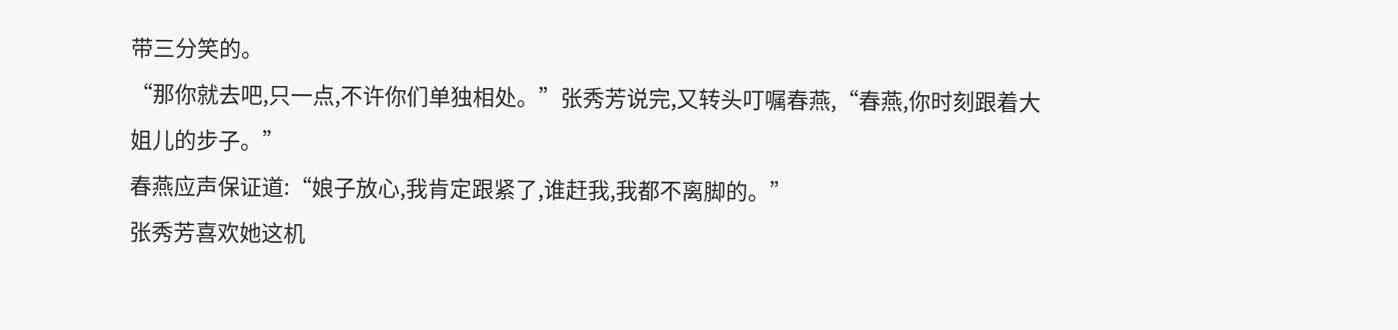带三分笑的。
“那你就去吧,只一点,不许你们单独相处。”张秀芳说完,又转头叮嘱春燕,“春燕,你时刻跟着大姐儿的步子。”
春燕应声保证道:“娘子放心,我肯定跟紧了,谁赶我,我都不离脚的。”
张秀芳喜欢她这机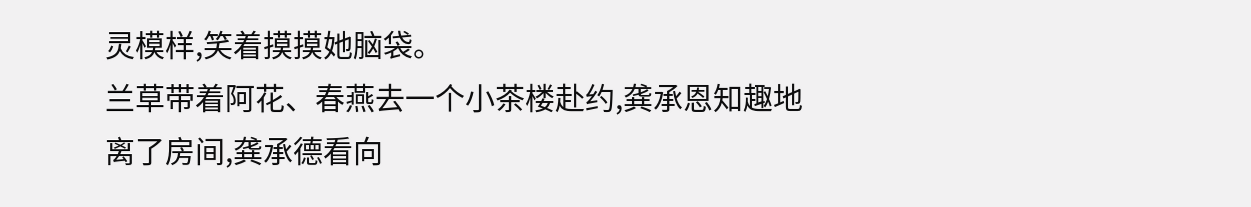灵模样,笑着摸摸她脑袋。
兰草带着阿花、春燕去一个小茶楼赴约,龚承恩知趣地离了房间,龚承德看向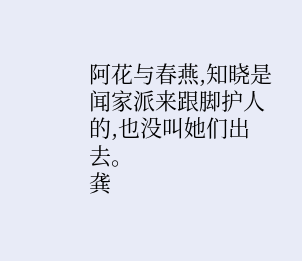阿花与春燕,知晓是闻家派来跟脚护人的,也没叫她们出去。
龚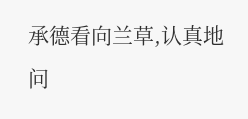承德看向兰草,认真地问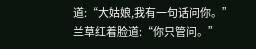道:“大姑娘,我有一句话问你。”
兰草红着脸道:“你只管问。”